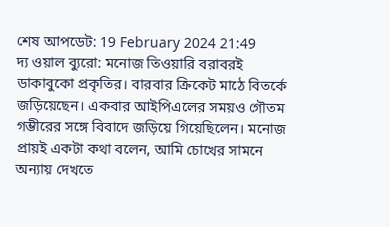শেষ আপডেট: 19 February 2024 21:49
দ্য ওয়াল ব্যুরো: মনোজ তিওয়ারি বরাবরই ডাকাবুকো প্রকৃতির। বারবার ক্রিকেট মাঠে বিতর্কে জড়িয়েছেন। একবার আইপিএলের সময়ও গৌতম গম্ভীরের সঙ্গে বিবাদে জড়িয়ে গিয়েছিলেন। মনোজ প্রায়ই একটা কথা বলেন, আমি চোখের সামনে অন্যায় দেখতে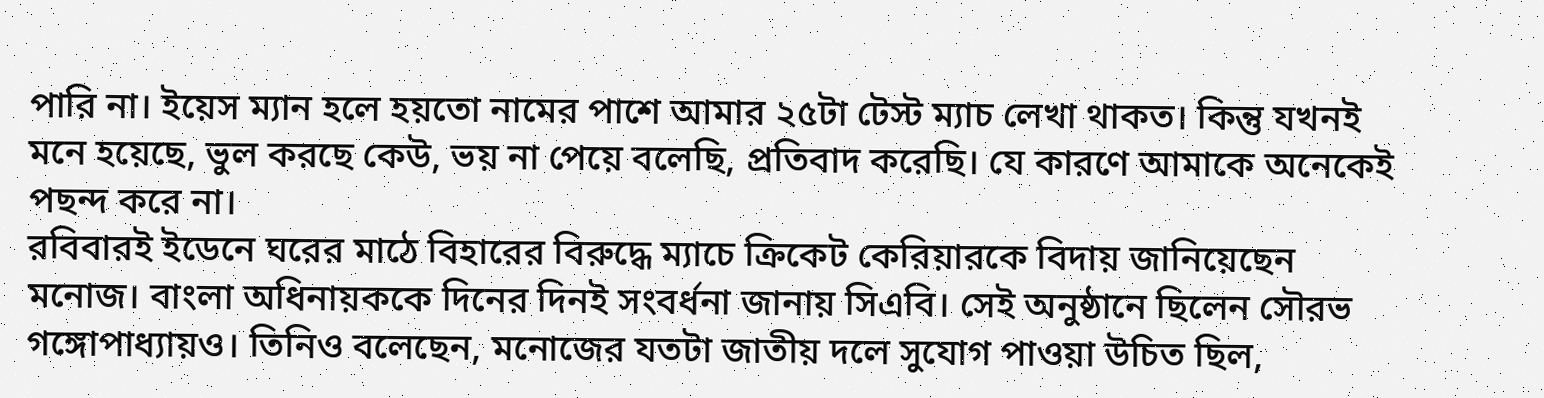পারি না। ইয়েস ম্যান হলে হয়তো নামের পাশে আমার ২৫টা টেস্ট ম্যাচ লেখা থাকত। কিন্তু যখনই মনে হয়েছে, ভুল করছে কেউ, ভয় না পেয়ে বলেছি, প্রতিবাদ করেছি। যে কারণে আমাকে অনেকেই পছন্দ করে না।
রবিবারই ইডেনে ঘরের মাঠে বিহারের বিরুদ্ধে ম্যাচে ক্রিকেট কেরিয়ারকে বিদায় জানিয়েছেন মনোজ। বাংলা অধিনায়ককে দিনের দিনই সংবর্ধনা জানায় সিএবি। সেই অনুষ্ঠানে ছিলেন সৌরভ গঙ্গোপাধ্যায়ও। তিনিও বলেছেন, মনোজের যতটা জাতীয় দলে সুযোগ পাওয়া উচিত ছিল,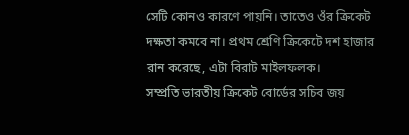সেটি কোনও কারণে পায়নি। তাতেও ওঁর ক্রিকেট দক্ষতা কমবে না। প্রথম শ্রেণি ক্রিকেটে দশ হাজার রান করেছে, এটা বিরাট মাইলফলক।
সম্প্রতি ভারতীয় ক্রিকেট বোর্ডের সচিব জয়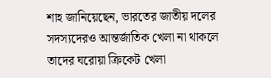শাহ জানিয়েছেন, ভারতের জাতীয় দলের সদস্যদেরও আন্তর্জাতিক খেলা না থাকলে তাদের ঘরোয়া ক্রিকেট খেলা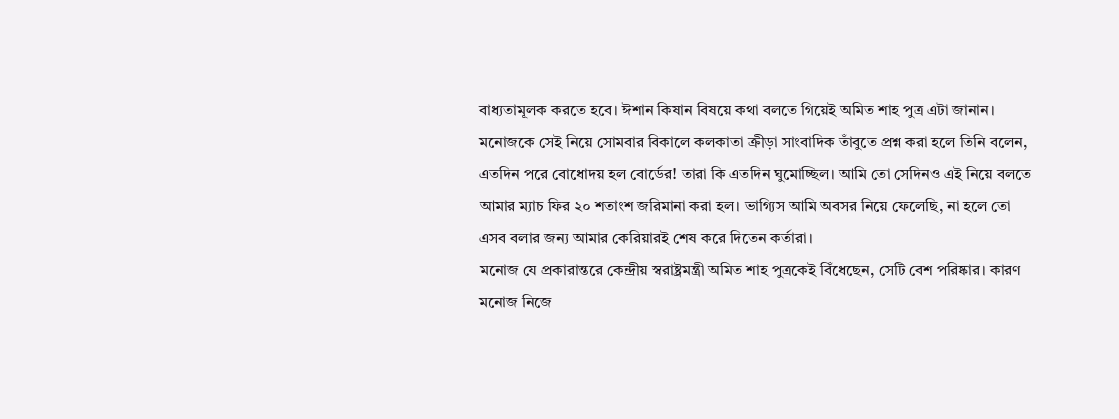বাধ্যতামূলক করতে হবে। ঈশান কিষান বিষয়ে কথা বলতে গিয়েই অমিত শাহ পুত্র এটা জানান।
মনোজকে সেই নিয়ে সোমবার বিকালে কলকাতা ক্রীড়া সাংবাদিক তাঁবুতে প্রশ্ন করা হলে তিনি বলেন, এতদিন পরে বোধোদয় হল বোর্ডের! তারা কি এতদিন ঘুমোচ্ছিল। আমি তো সেদিনও এই নিয়ে বলতে আমার ম্যাচ ফির ২০ শতাংশ জরিমানা করা হল। ভাগ্যিস আমি অবসর নিয়ে ফেলেছি, না হলে তো এসব বলার জন্য আমার কেরিয়ারই শেষ করে দিতেন কর্তারা।
মনোজ যে প্রকারান্তরে কেন্দ্রীয় স্বরাষ্ট্রমন্ত্রী অমিত শাহ পুত্রকেই বিঁধেছেন, সেটি বেশ পরিষ্কার। কারণ মনোজ নিজে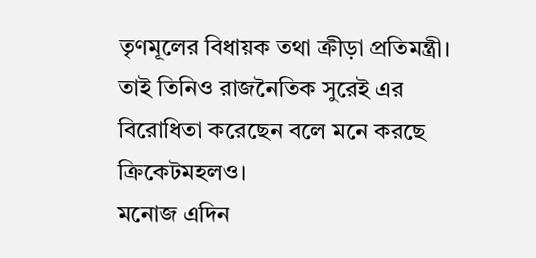তৃণমূলের বিধায়ক তথা ক্রীড়া প্রতিমন্ত্রী। তাই তিনিও রাজনৈতিক সুরেই এর বিরোধিতা করেছেন বলে মনে করছে ক্রিকেটমহলও।
মনোজ এদিন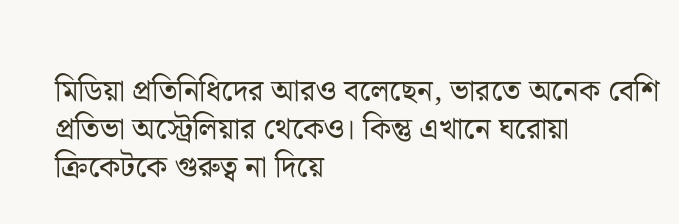মিডিয়া প্রতিনিধিদের আরও বলেছেন, ভারতে অনেক বেশি প্রতিভা অস্ট্রেলিয়ার থেকেও। কিন্তু এখানে ঘরোয়া ক্রিকেটকে গুরুত্ব না দিয়ে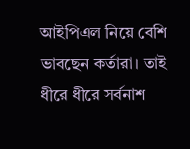আইপিএল নিয়ে বেশি ভাবছেন কর্তারা। তাই ধীরে ধীরে সর্বনাশ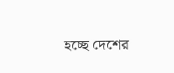হচ্ছে দেশের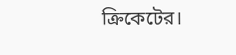ক্রিকেটের।